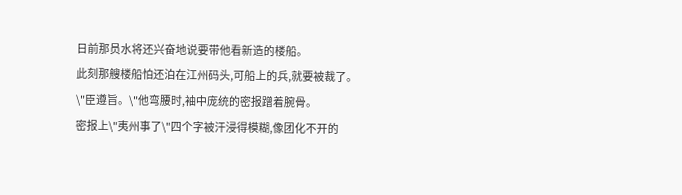日前那员水将还兴奋地说要带他看新造的楼船。
此刻那艘楼船怕还泊在江州码头,可船上的兵,就要被裁了。
\"臣遵旨。\"他弯腰时,袖中庞统的密报蹭着腕骨。
密报上\"夷州事了\"四个字被汗浸得模糊,像团化不开的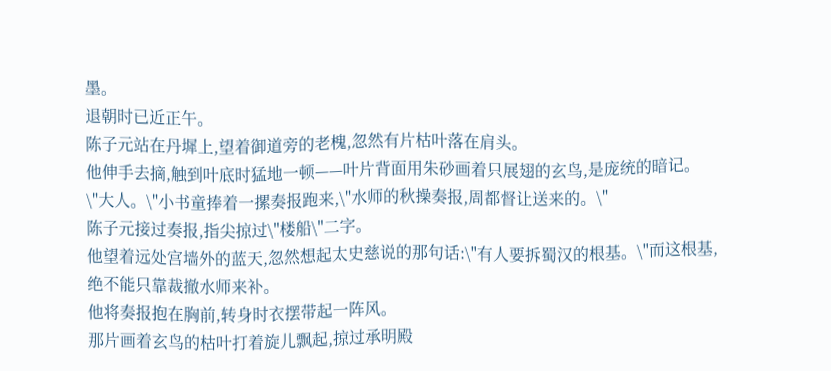墨。
退朝时已近正午。
陈子元站在丹墀上,望着御道旁的老槐,忽然有片枯叶落在肩头。
他伸手去摘,触到叶底时猛地一顿——叶片背面用朱砂画着只展翅的玄鸟,是庞统的暗记。
\"大人。\"小书童捧着一摞奏报跑来,\"水师的秋操奏报,周都督让送来的。\"
陈子元接过奏报,指尖掠过\"楼船\"二字。
他望着远处宫墙外的蓝天,忽然想起太史慈说的那句话:\"有人要拆蜀汉的根基。\"而这根基,绝不能只靠裁撤水师来补。
他将奏报抱在胸前,转身时衣摆带起一阵风。
那片画着玄鸟的枯叶打着旋儿飘起,掠过承明殿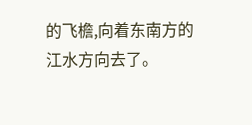的飞檐,向着东南方的江水方向去了。